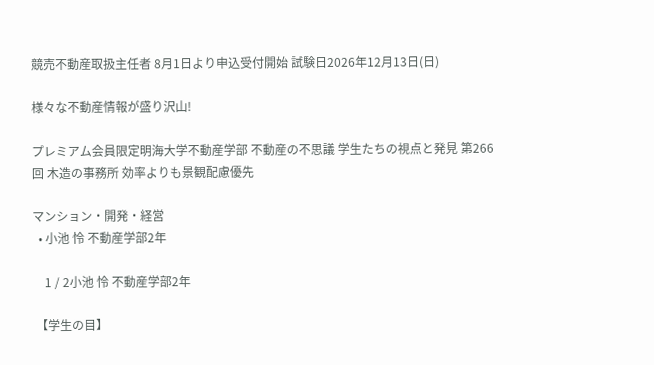競売不動産取扱主任者 8月1日より申込受付開始 試験日2026年12月13日(日)

様々な不動産情報が盛り沢山!

プレミアム会員限定明海大学不動産学部 不動産の不思議 学生たちの視点と発見 第266回 木造の事務所 効率よりも景観配慮優先

マンション・開発・経営
  • 小池 怜 不動産学部2年

    1 / 2小池 怜 不動産学部2年

 【学生の目】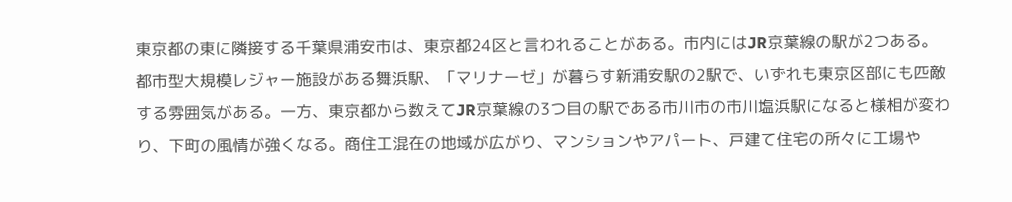東京都の東に隣接する千葉県浦安市は、東京都24区と言われることがある。市内にはJR京葉線の駅が2つある。都市型大規模レジャー施設がある舞浜駅、「マリナーゼ」が暮らす新浦安駅の2駅で、いずれも東京区部にも匹敵する雰囲気がある。一方、東京都から数えてJR京葉線の3つ目の駅である市川市の市川塩浜駅になると様相が変わり、下町の風情が強くなる。商住工混在の地域が広がり、マンションやアパート、戸建て住宅の所々に工場や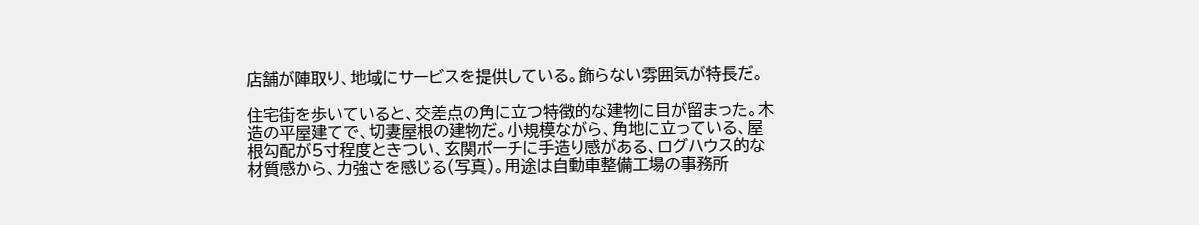店舗が陣取り、地域にサービスを提供している。飾らない雰囲気が特長だ。

住宅街を歩いていると、交差点の角に立つ特徴的な建物に目が留まった。木造の平屋建てで、切妻屋根の建物だ。小規模ながら、角地に立っている、屋根勾配が5寸程度ときつい、玄関ポーチに手造り感がある、ログハウス的な材質感から、力強さを感じる(写真)。用途は自動車整備工場の事務所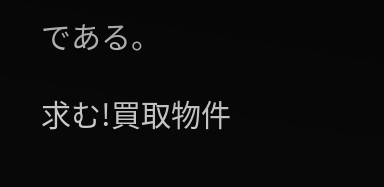である。

求む!買取物件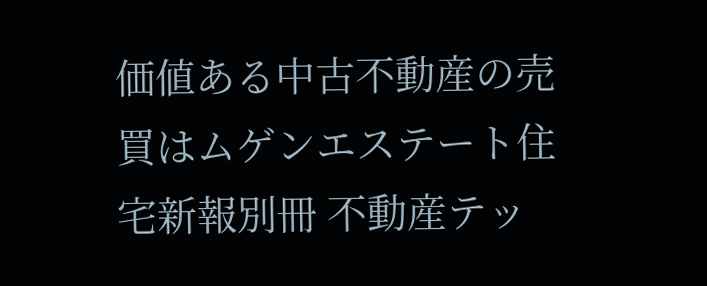価値ある中古不動産の売買はムゲンエステート住宅新報別冊 不動産テッ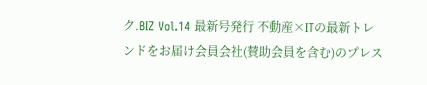ク.BIZ Vol.14 最新号発行 不動産×ITの最新トレンドをお届け会員会社(賛助会員を含む)のプレス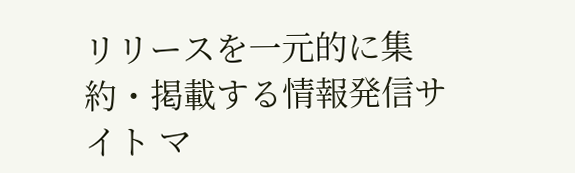リリースを一元的に集約・掲載する情報発信サイト マ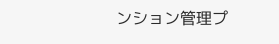ンション管理プ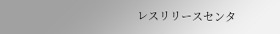レスリリースセンタ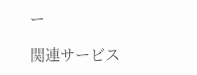ー

関連サービス